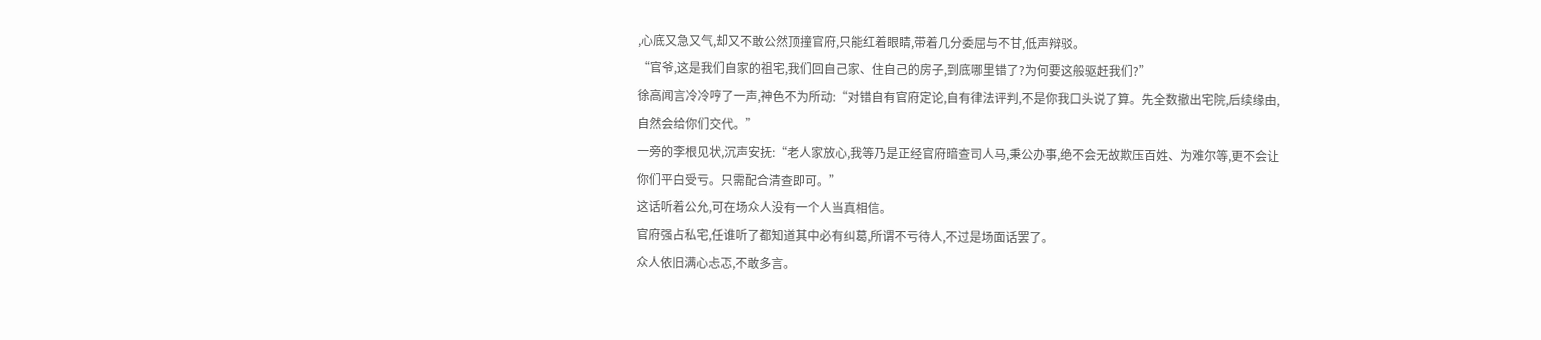,心底又急又气,却又不敢公然顶撞官府,只能红着眼睛,带着几分委屈与不甘,低声辩驳。
“官爷,这是我们自家的祖宅,我们回自己家、住自己的房子,到底哪里错了?为何要这般驱赶我们?”
徐高闻言冷冷哼了一声,神色不为所动:“对错自有官府定论,自有律法评判,不是你我口头说了算。先全数撤出宅院,后续缘由,自然会给你们交代。”
一旁的李根见状,沉声安抚:“老人家放心,我等乃是正经官府暗查司人马,秉公办事,绝不会无故欺压百姓、为难尔等,更不会让你们平白受亏。只需配合清查即可。”
这话听着公允,可在场众人没有一个人当真相信。
官府强占私宅,任谁听了都知道其中必有纠葛,所谓不亏待人,不过是场面话罢了。
众人依旧满心忐忑,不敢多言。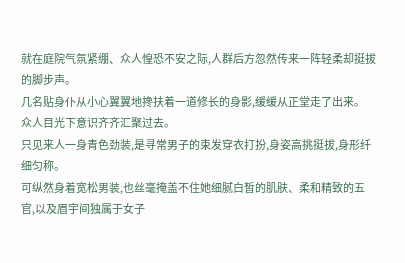就在庭院气氛紧绷、众人惶恐不安之际,人群后方忽然传来一阵轻柔却挺拔的脚步声。
几名贴身仆从小心翼翼地搀扶着一道修长的身影,缓缓从正堂走了出来。
众人目光下意识齐齐汇聚过去。
只见来人一身青色劲装,是寻常男子的束发穿衣打扮,身姿高挑挺拔,身形纤细匀称。
可纵然身着宽松男装,也丝毫掩盖不住她细腻白皙的肌肤、柔和精致的五官,以及眉宇间独属于女子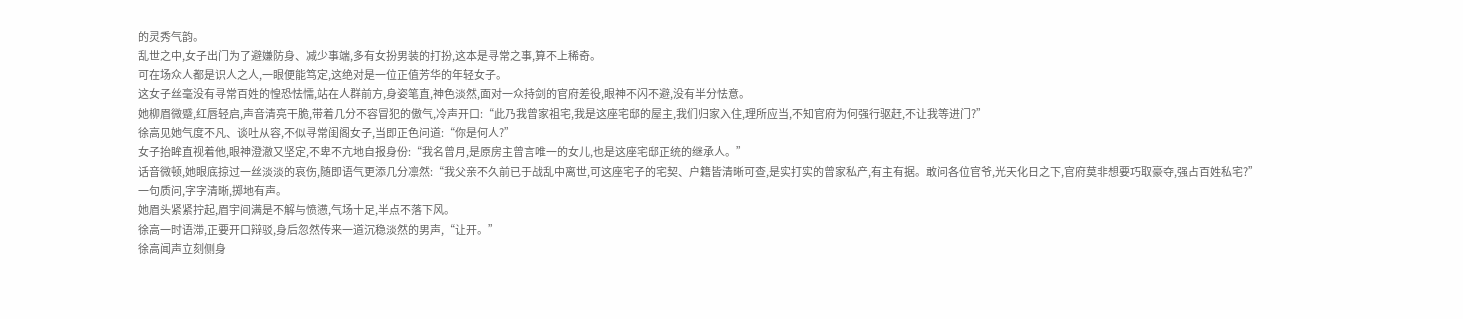的灵秀气韵。
乱世之中,女子出门为了避嫌防身、减少事端,多有女扮男装的打扮,这本是寻常之事,算不上稀奇。
可在场众人都是识人之人,一眼便能笃定,这绝对是一位正值芳华的年轻女子。
这女子丝毫没有寻常百姓的惶恐怯懦,站在人群前方,身姿笔直,神色淡然,面对一众持剑的官府差役,眼神不闪不避,没有半分怯意。
她柳眉微蹙,红唇轻启,声音清亮干脆,带着几分不容冒犯的傲气,冷声开口:“此乃我曾家祖宅,我是这座宅邸的屋主,我们归家入住,理所应当,不知官府为何强行驱赶,不让我等进门?”
徐高见她气度不凡、谈吐从容,不似寻常闺阁女子,当即正色问道:“你是何人?”
女子抬眸直视着他,眼神澄澈又坚定,不卑不亢地自报身份:“我名曾月,是原房主曾言唯一的女儿,也是这座宅邸正统的继承人。”
话音微顿,她眼底掠过一丝淡淡的哀伤,随即语气更添几分凛然:“我父亲不久前已于战乱中离世,可这座宅子的宅契、户籍皆清晰可查,是实打实的曾家私产,有主有据。敢问各位官爷,光天化日之下,官府莫非想要巧取豪夺,强占百姓私宅?”
一句质问,字字清晰,掷地有声。
她眉头紧紧拧起,眉宇间满是不解与愤懑,气场十足,半点不落下风。
徐高一时语滞,正要开口辩驳,身后忽然传来一道沉稳淡然的男声,“让开。”
徐高闻声立刻侧身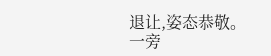退让,姿态恭敬。
一旁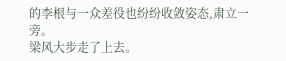的李根与一众差役也纷纷收敛姿态,肃立一旁。
梁风大步走了上去。